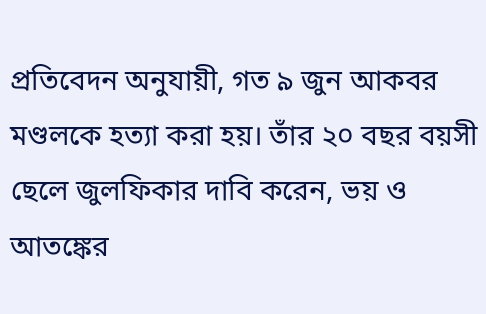প্রতিবেদন অনুযায়ী, গত ৯ জুন আকবর মণ্ডলকে হত্যা করা হয়। তাঁর ২০ বছর বয়সী ছেলে জুলফিকার দাবি করেন, ভয় ও আতঙ্কের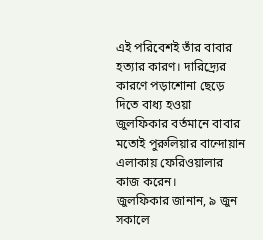এই পরিবেশই তাঁর বাবার হত্যার কারণ। দারিদ্র্যের কারণে পড়াশোনা ছেড়ে দিতে বাধ্য হওয়া জুলফিকার বর্তমানে বাবার মতোই পুরুলিয়ার বান্দোয়ান এলাকায় ফেরিওয়ালার কাজ করেন।
জুলফিকার জানান, ৯ জুন সকালে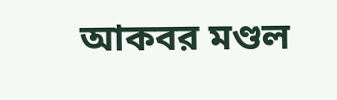আকবর মণ্ডল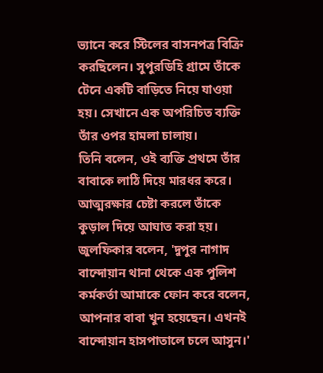ভ্যানে করে স্টিলের বাসনপত্র বিক্রি করছিলেন। সুপুরডিহি গ্রামে তাঁকে টেনে একটি বাড়িতে নিয়ে যাওয়া হয়। সেখানে এক অপরিচিত ব্যক্তি তাঁর ওপর হামলা চালায়।
তিনি বলেন, ওই ব্যক্তি প্রথমে তাঁর বাবাকে লাঠি দিয়ে মারধর করে। আত্মরক্ষার চেষ্টা করলে তাঁকে কুড়াল দিয়ে আঘাত করা হয়। জুলফিকার বলেন, 'দুপুর নাগাদ বান্দোয়ান থানা থেকে এক পুলিশ কর্মকর্তা আমাকে ফোন করে বলেন, আপনার বাবা খুন হয়েছেন। এখনই বান্দোয়ান হাসপাতালে চলে আসুন।'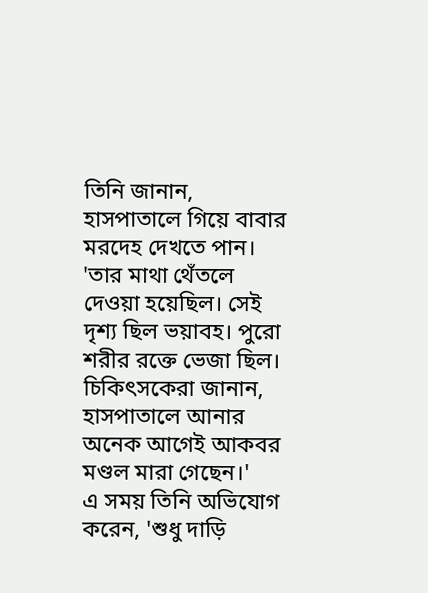তিনি জানান, হাসপাতালে গিয়ে বাবার মরদেহ দেখতে পান। 'তার মাথা থেঁতলে দেওয়া হয়েছিল। সেই দৃশ্য ছিল ভয়াবহ। পুরো শরীর রক্তে ভেজা ছিল। চিকিৎসকেরা জানান, হাসপাতালে আনার অনেক আগেই আকবর মণ্ডল মারা গেছেন।'
এ সময় তিনি অভিযোগ করেন, 'শুধু দাড়ি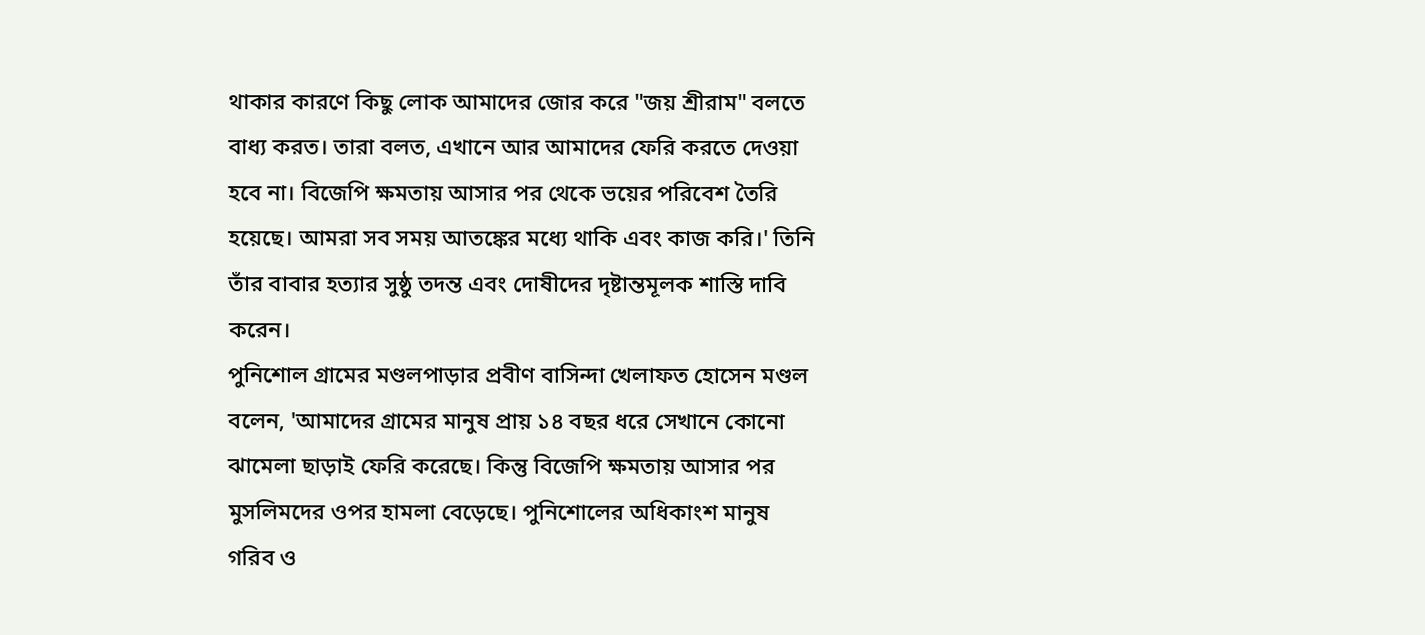থাকার কারণে কিছু লোক আমাদের জোর করে "জয় শ্রীরাম" বলতে বাধ্য করত। তারা বলত, এখানে আর আমাদের ফেরি করতে দেওয়া হবে না। বিজেপি ক্ষমতায় আসার পর থেকে ভয়ের পরিবেশ তৈরি হয়েছে। আমরা সব সময় আতঙ্কের মধ্যে থাকি এবং কাজ করি।' তিনি তাঁর বাবার হত্যার সুষ্ঠু তদন্ত এবং দোষীদের দৃষ্টান্তমূলক শাস্তি দাবি করেন।
পুনিশোল গ্রামের মণ্ডলপাড়ার প্রবীণ বাসিন্দা খেলাফত হোসেন মণ্ডল বলেন, 'আমাদের গ্রামের মানুষ প্রায় ১৪ বছর ধরে সেখানে কোনো ঝামেলা ছাড়াই ফেরি করেছে। কিন্তু বিজেপি ক্ষমতায় আসার পর মুসলিমদের ওপর হামলা বেড়েছে। পুনিশোলের অধিকাংশ মানুষ গরিব ও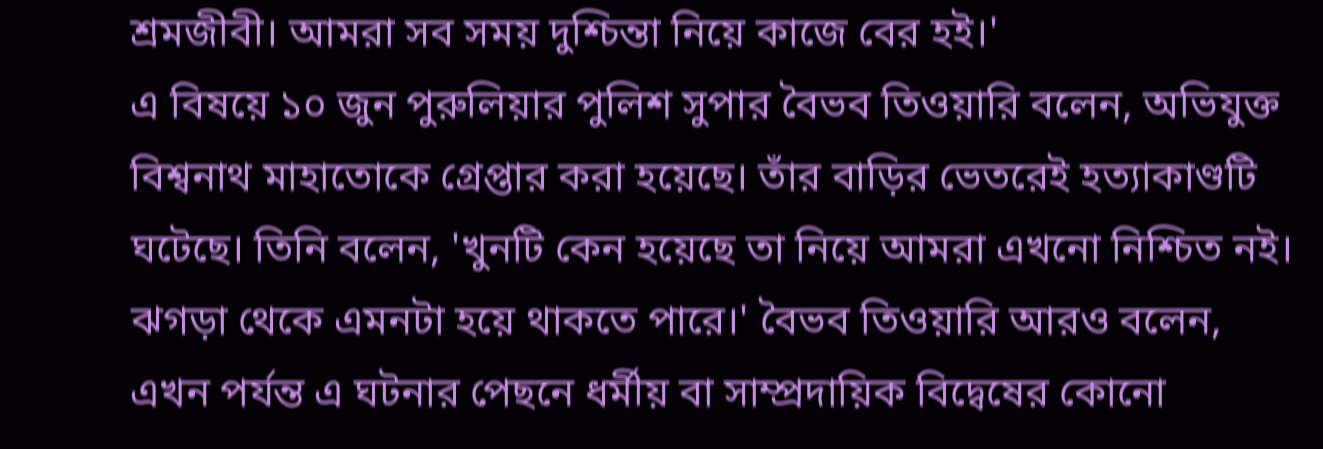শ্রমজীবী। আমরা সব সময় দুশ্চিন্তা নিয়ে কাজে বের হই।'
এ বিষয়ে ১০ জুন পুরুলিয়ার পুলিশ সুপার বৈভব তিওয়ারি বলেন, অভিযুক্ত বিশ্বনাথ মাহাতোকে গ্রেপ্তার করা হয়েছে। তাঁর বাড়ির ভেতরেই হত্যাকাণ্ডটি ঘটেছে। তিনি বলেন, 'খুনটি কেন হয়েছে তা নিয়ে আমরা এখনো নিশ্চিত নই। ঝগড়া থেকে এমনটা হয়ে থাকতে পারে।' বৈভব তিওয়ারি আরও বলেন, এখন পর্যন্ত এ ঘটনার পেছনে ধর্মীয় বা সাম্প্রদায়িক বিদ্বেষের কোনো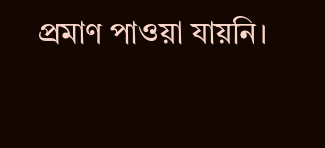প্রমাণ পাওয়া যায়নি।